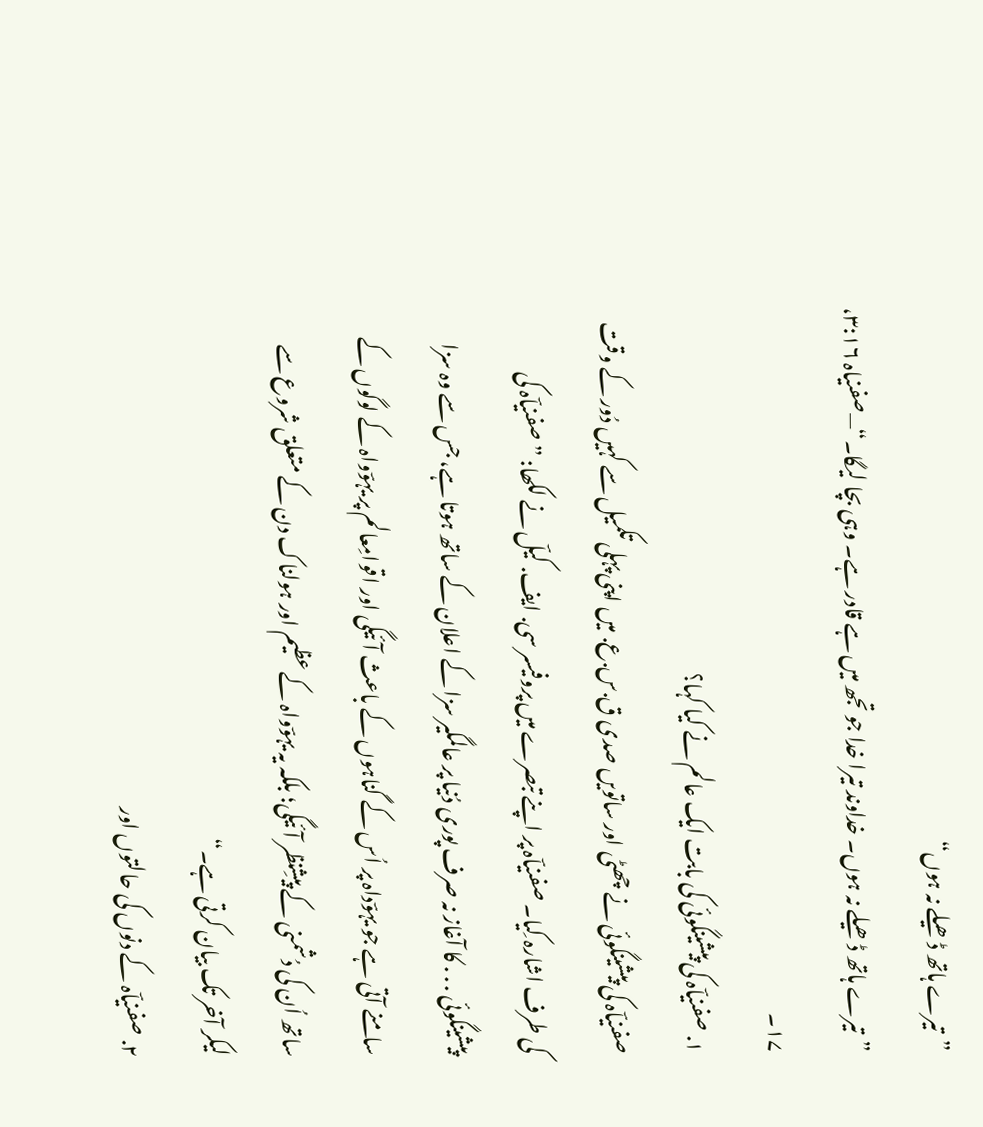”تیرے ہاتھ ڈھیلے نہ ہوں“
”تیرے ہاتھ ڈھیلے نہ ہوں۔ خداوند تیرا خدا جو تجھ میں ہے قادر ہے۔ وہی بچا لیگا۔“—صفنیاہ ۳:۱۶، ۱۷۔
۱. صفنیاؔہ کی پیشینگوئی کی بابت ایک عالم نے کیا کہا؟
صفنیاؔہ کی پیشینگوئی نے چھٹی اور ساتویں صدی ق.س.ع. میں اپنی پہلی تکمیل سے کہیں دُور کے وقت کی طرف اشارہ کِیا۔ صفنیاؔہ پر اپنے تبصرے میں پروفیسر سی. ایف. کیلؔ نے لکھا: ”صفنیاؔہ کی پیشینگوئی . . . کا آغاز نہ صرف پوری دُنیا پر عالمگیر سزا کے اعلان کے ساتھ ہوتا ہے، جس سے وہ سزا سامنے آتی ہے جو یہوؔداہ پر اُس کے گناہوں کے باعث آئیگی اور اقوامِعالم پر یہوؔواہ کے لوگوں کے ساتھ اُن کی دُشمنی کے پیشِنظر آئیگی؛ بلکہ یہ یہوؔواہ کے عظیم اور ہولناک دن کے متعلق شروع سے لیکر آخر تک بیان کرتی ہے۔“
۲. صفنیاؔہ کے دنوں کی حالتوں اور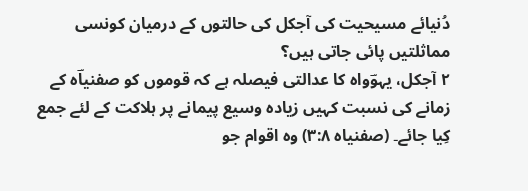دُنیائے مسیحیت کی آجکل کی حالتوں کے درمیان کونسی مماثلتیں پائی جاتی ہیں؟
۲ آجکل، یہوؔواہ کا عدالتی فیصلہ ہے کہ قوموں کو صفنیاؔہ کے زمانے کی نسبت کہیں زیادہ وسیع پیمانے پر ہلاکت کے لئے جمع کِیا جائے۔ (صفنیاہ ۳:۸) وہ اقوام جو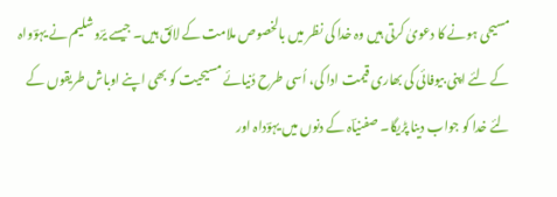مسیحی ہونے کا دعویٰ کرتی ہیں وہ خدا کی نظر میں بالخصوص ملامت کے لائق ہیں۔ جیسے یرؔوشلیم نے یہوؔواہ کے لئے اپنی بیوفائی کی بھاری قیمت ادا کی، اُسی طرح دُنیائے مسیحیت کو بھی اپنے اوباش طریقوں کے لئے خدا کو جواب دینا پڑیگا۔ صفنیاؔہ کے دنوں میں یہوؔداہ اور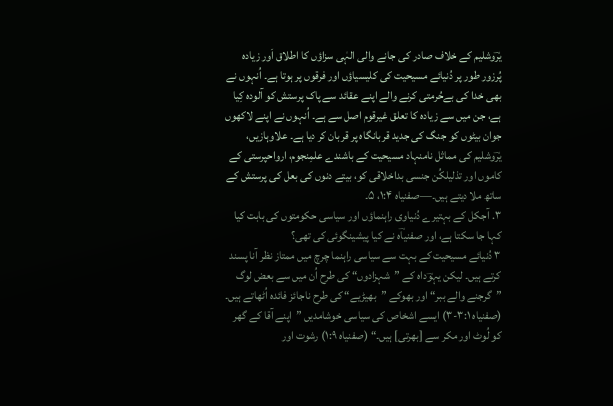یرؔوشلیم کے خلاف صادر کی جانے والی الہٰی سزاؤں کا اطلاق اَور زیادہ پُرزور طور پر دُنیائے مسیحیت کی کلیسیاؤں اور فرقوں پر ہوتا ہے۔ اُنہوں نے بھی خدا کی بےحُرمتی کرنے والے اپنے عقائد سے پاک پرستش کو آلودہ کِیا ہے، جن میں سے زیادہ کا تعلق غیرقوم اصل سے ہے۔ اُنہوں نے اپنے لاکھوں جوان بیٹوں کو جنگ کی جدید قربانگاہ پر قربان کر دیا ہے۔ علاوہازیں، یرؔوشلیم کی مماثل نامنہاد مسیحیت کے باشندے علمِنجوم، ارواحپرستی کے کاموں اور تذلیلکُن جنسی بداخلاقی کو، بیتے دنوں کی بعل کی پرستش کے ساتھ ملا دیتے ہیں۔—صفنیاہ ۱:۴، ۵۔
۳. آجکل کے بہتیرے دُنیاوی راہنماؤں اور سیاسی حکومتوں کی بابت کیا کہا جا سکتا ہے، اور صفنیاؔہ نے کیا پیشینگوئی کی تھی؟
۳ دُنیائے مسیحیت کے بہت سے سیاسی راہنما چرچ میں ممتاز نظر آنا پسند کرتے ہیں۔ لیکن یہوؔداہ کے ”شہزادوں“ کی طرح اُن میں سے بعض لوگ ”گرجنے والے ببر“ اور بھوکے ”بھیڑیے“ کی طرح ناجائز فائدہ اُٹھاتے ہیں۔ (صفنیاہ ۳:۱-۳) ایسے اشخاص کی سیاسی خوشامدیں ”اپنے آقا کے گھر کو لُوٹ اور مکر سے [بھرتی] ہیں۔“ (صفنیاہ ۱:۹) رشوت اور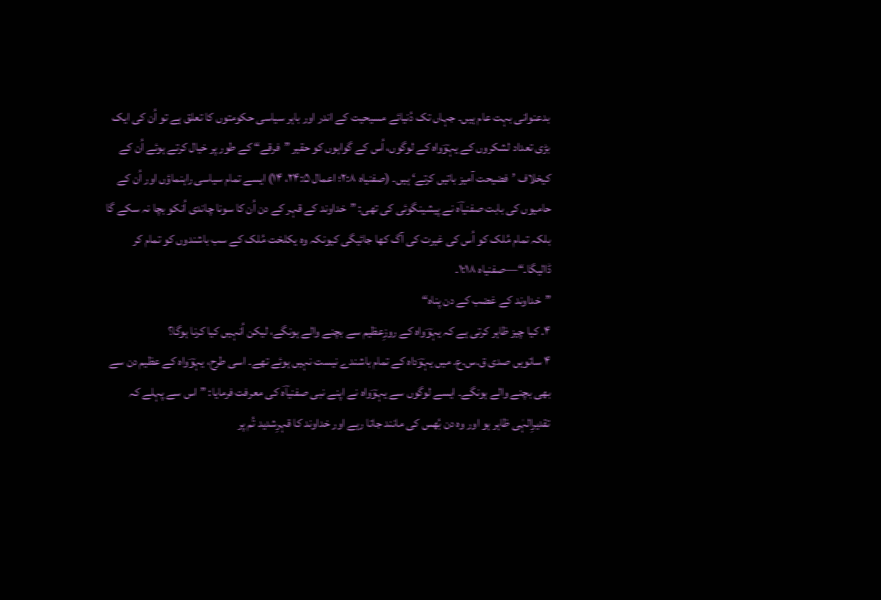بدعنوانی بہت عام ہیں۔ جہاں تک دُنیائے مسیحیت کے اندر اور باہر سیاسی حکومتوں کا تعلق ہے تو اُن کی ایک بڑی تعداد لشکروں کے یہوؔواہ کے لوگوں، اُس کے گواہوں کو حقیر ”فرقے“ کے طور پر خیال کرتے ہوئے اُن کے کیخلاف ’فضیحت آمیز باتیں کرتے‘ ہیں۔ (صفنیاہ ۲:۸؛ اعمال ۲۴:۵، ۱۴) ایسے تمام سیاسی راہنماؤں اور اُن کے حامیوں کی بابت صفنیاؔہ نے پیشینگوئی کی تھی: ”خداوند کے قہر کے دن اُن کا سونا چاندی اُنکو بچا نہ سکے گا بلکہ تمام مُلک کو اُس کی غیرت کی آگ کھا جائیگی کیونکہ وہ یکلخت مُلک کے سب باشندوں کو تمام کر ڈالیگا۔“—صفنیاہ ۱:۱۸۔
”خداوند کے غضب کے دن پناہ“
۴. کیا چیز ظاہر کرتی ہے کہ یہوؔواہ کے روزِعظیم سے بچنے والے ہونگے، لیکن اُنہیں کیا کرنا ہوگا؟
۴ ساتویں صدی ق.س.ع. میں یہوؔداہ کے تمام باشندے نیست نہیں ہوئے تھے۔ اسی طرح، یہوؔواہ کے عظیم دن سے بھی بچنے والے ہونگے۔ ایسے لوگوں سے یہوؔواہ نے اپنے نبی صفنیاؔہ کی معرفت فرمایا: ”اس سے پہلے کہ تقدیرِالہٰی ظاہر ہو اور وہ دن بُھس کی مانند جاتا رہے اور خداوند کا قہرِشدید تُم پر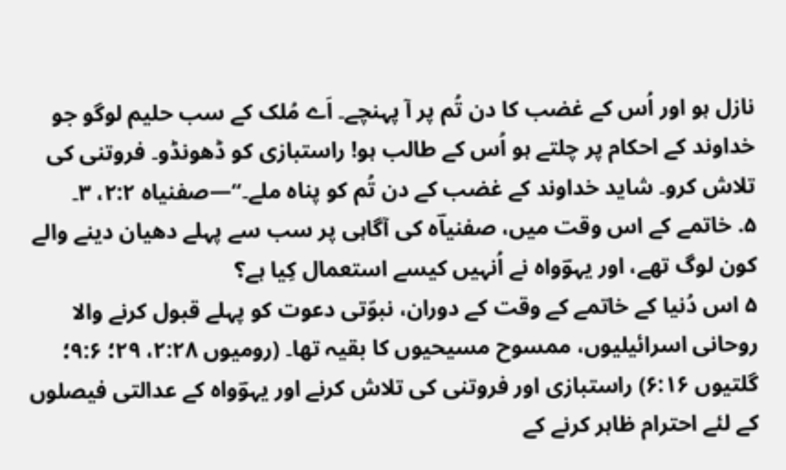نازل ہو اور اُس کے غضب کا دن تُم پر آ پہنچے۔ اَے مُلک کے سب حلیم لوگو جو خداوند کے احکام پر چلتے ہو اُس کے طالب ہو! راستبازی کو ڈھونڈو۔ فروتنی کی تلاش کرو۔ شاید خداوند کے غضب کے دن تُم کو پناہ ملے۔“—صفنیاہ ۲:۲، ۳۔
۵. خاتمے کے اس وقت میں، صفنیاؔہ کی آگاہی پر سب سے پہلے دھیان دینے والے کون لوگ تھے، اور یہوؔواہ نے اُنہیں کیسے استعمال کِیا ہے؟
۵ اس دُنیا کے خاتمے کے وقت کے دوران، نبوّتی دعوت کو پہلے قبول کرنے والا روحانی اسرائیلیوں، ممسوح مسیحیوں کا بقیہ تھا۔ (رومیوں ۲:۲۸، ۲۹؛ ۹:۶؛ گلتیوں ۶:۱۶) راستبازی اور فروتنی کی تلاش کرنے اور یہوؔواہ کے عدالتی فیصلوں کے لئے احترام ظاہر کرنے کے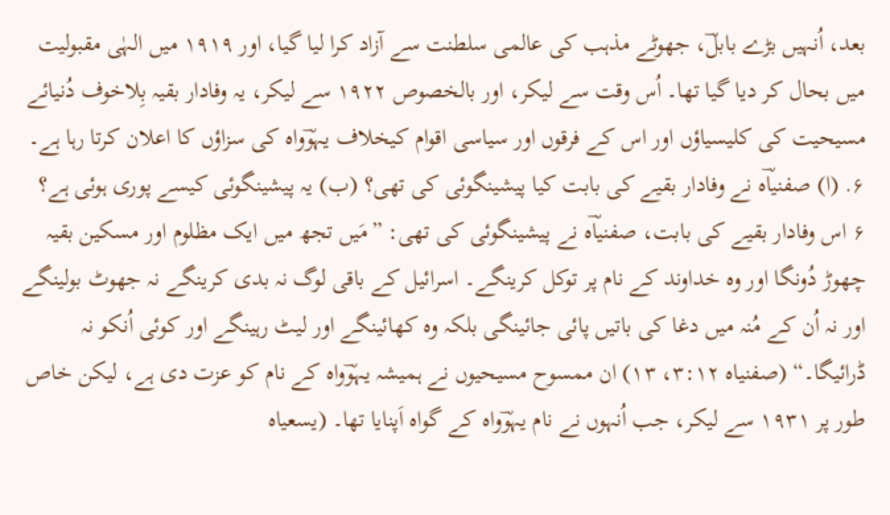بعد، اُنہیں بڑے بابلؔ، جھوٹے مذہب کی عالمی سلطنت سے آزاد کرا لیا گیا، اور ۱۹۱۹ میں الہٰی مقبولیت میں بحال کر دیا گیا تھا۔ اُس وقت سے لیکر، اور بالخصوص ۱۹۲۲ سے لیکر، یہ وفادار بقیہ بِلاخوف دُنیائے مسیحیت کی کلیسیاؤں اور اس کے فرقوں اور سیاسی اقوام کیخلاف یہوؔواہ کی سزاؤں کا اعلان کرتا رہا ہے۔
۶. (ا) صفنیاؔہ نے وفادار بقیے کی بابت کیا پیشینگوئی کی تھی؟ (ب) یہ پیشینگوئی کیسے پوری ہوئی ہے؟
۶ اس وفادار بقیے کی بابت، صفنیاؔہ نے پیشینگوئی کی تھی: ”مَیں تجھ میں ایک مظلوم اور مسکین بقیہ چھوڑ دُونگا اور وہ خداوند کے نام پر توکل کرینگے۔ اسرائیل کے باقی لوگ نہ بدی کرینگے نہ جھوٹ بولینگے اور نہ اُن کے مُنہ میں دغا کی باتیں پائی جائینگی بلکہ وہ کھائینگے اور لیٹ رہینگے اور کوئی اُنکو نہ ڈرائیگا۔“ (صفنیاہ ۳:۱۲، ۱۳) ان ممسوح مسیحیوں نے ہمیشہ یہوؔواہ کے نام کو عزت دی ہے، لیکن خاص طور پر ۱۹۳۱ سے لیکر، جب اُنہوں نے نام یہوؔواہ کے گواہ اَپنایا تھا۔ (یسعیاہ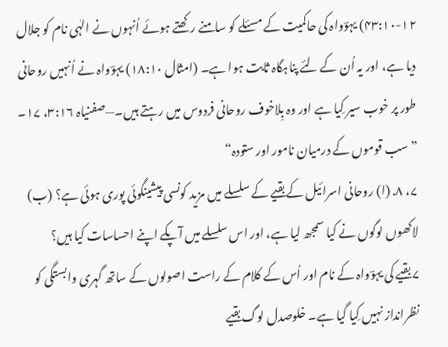۴۳:۱۰-۱۲) یہوؔواہ کی حاکمیت کے مسئلے کو سامنے رکھتے ہوئے اُنہوں نے الہٰی نام کو جلال دیا ہے، اور یہ اُن کے لئے پناہگاہ ثابت ہوا ہے۔ (امثال ۱۸:۱۰) یہوؔواہ نے اُنہیں روحانی طور پر خوب سیر کِیا ہے اور وہ بِلاخوف روحانی فردوس میں رہتے ہیں۔—صفنیاہ ۳:۱۶، ۱۷۔
”سب قوموں کے درمیان نامور اور ستودہ“
۷، ۸. (ا) روحانی اسرائیل کے بقیے کے سلسلے میں مزید کونسی پیشینگوئی پوری ہوئی ہے؟ (ب) لاکھوں لوگوں نے کیا سمجھ لیا ہے، اور اس سلسلے میں آپکے اپنے احساسات کیا ہیں؟
۷ بقیے کی یہوؔواہ کے نام اور اُس کے کلام کے راست اصولوں کے ساتھ گہری وابستگی کو نظرانداز نہیں کِیا گیا ہے۔ خلوصدل لوگ بقیے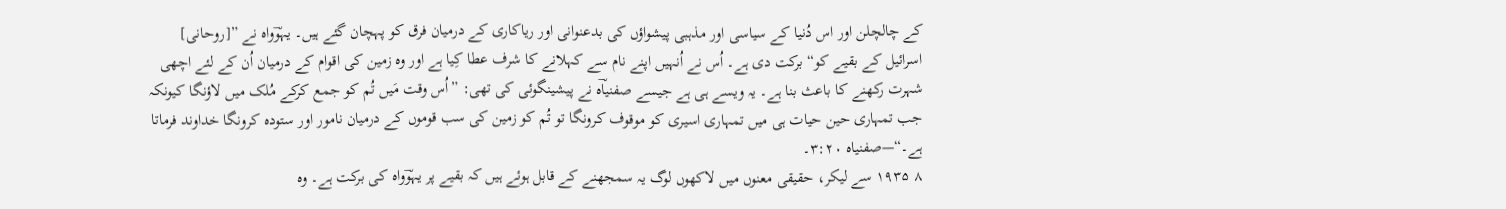کے چالچلن اور اس دُنیا کے سیاسی اور مذہبی پیشواؤں کی بدعنوانی اور ریاکاری کے درمیان فرق کو پہچان گئے ہیں۔ یہوؔواہ نے ”[روحانی] اسرائیل کے بقیے کو“ برکت دی ہے۔ اُس نے اُنہیں اپنے نام سے کہلانے کا شرف عطا کِیا ہے اور وہ زمین کی اقوام کے درمیان اُن کے لئے اچھی شہرت رکھنے کا باعث بنا ہے۔ یہ ویسے ہی ہے جیسے صفنیاؔہ نے پیشینگوئی کی تھی: ”اُس وقت مَیں تُم کو جمع کرکے مُلک میں لاؤنگا کیونکہ جب تمہاری حین حیات ہی میں تمہاری اسیری کو موقوف کرونگا تو تُم کو زمین کی سب قوموں کے درمیان نامور اور ستودہ کرونگا خداوند فرماتا ہے۔“—صفنیاہ ۳:۲۰۔
۸ ۱۹۳۵ سے لیکر، حقیقی معنوں میں لاکھوں لوگ یہ سمجھنے کے قابل ہوئے ہیں کہ بقیے پر یہوؔواہ کی برکت ہے۔ وہ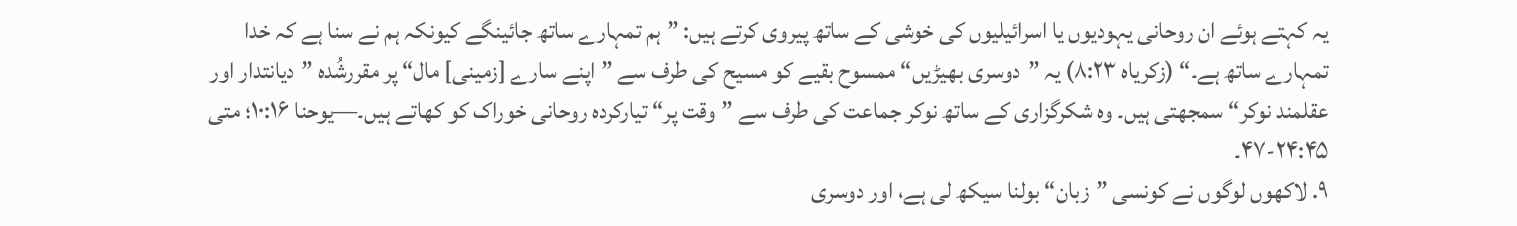یہ کہتے ہوئے ان روحانی یہودیوں یا اسرائیلیوں کی خوشی کے ساتھ پیروی کرتے ہیں: ”ہم تمہارے ساتھ جائینگے کیونکہ ہم نے سنا ہے کہ خدا تمہارے ساتھ ہے۔“ (زکریاہ ۸:۲۳) یہ ”دوسری بھیڑیں“ ممسوح بقیے کو مسیح کی طرف سے ”اپنے سارے [زمینی] مال“ پر مقررشُدہ ”دیانتدار اور عقلمند نوکر“ سمجھتی ہیں۔ وہ شکرگزاری کے ساتھ نوکر جماعت کی طرف سے ”وقت پر“ تیارکردہ روحانی خوراک کو کھاتے ہیں۔—یوحنا ۱۰:۱۶؛ متی ۲۴:۴۵-۴۷۔
۹. لاکھوں لوگوں نے کونسی ”زبان“ بولنا سیکھ لی ہے، اور دوسری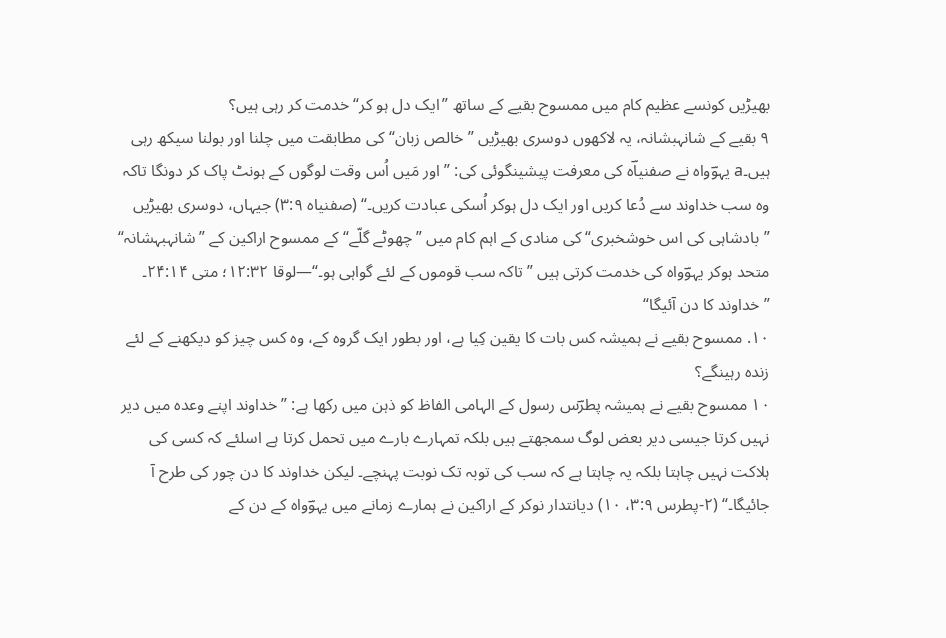بھیڑیں کونسے عظیم کام میں ممسوح بقیے کے ساتھ ”ایک دل ہو کر“ خدمت کر رہی ہیں؟
۹ بقیے کے شانہبشانہ، یہ لاکھوں دوسری بھیڑیں ”خالص زبان“ کی مطابقت میں چلنا اور بولنا سیکھ رہی ہیں۔a یہوؔواہ نے صفنیاؔہ کی معرفت پیشینگوئی کی: ”اور مَیں اُس وقت لوگوں کے ہونٹ پاک کر دونگا تاکہ وہ سب خداوند سے دُعا کریں اور ایک دل ہوکر اُسکی عبادت کریں۔“ (صفنیاہ ۳:۹) جیہاں، دوسری بھیڑیں ”بادشاہی کی اس خوشخبری“ کی منادی کے اہم کام میں ”چھوٹے گلّے“ کے ممسوح اراکین کے ”شانہبہشانہ“ متحد ہوکر یہوؔواہ کی خدمت کرتی ہیں ”تاکہ سب قوموں کے لئے گواہی ہو۔“—لوقا ۱۲:۳۲؛ متی ۲۴:۱۴۔
”خداوند کا دن آئیگا“
۱۰. ممسوح بقیے نے ہمیشہ کس بات کا یقین کِیا ہے، اور بطور ایک گروہ کے، وہ کس چیز کو دیکھنے کے لئے زندہ رہینگے؟
۱۰ ممسوح بقیے نے ہمیشہ پطرؔس رسول کے الہامی الفاظ کو ذہن میں رکھا ہے: ”خداوند اپنے وعدہ میں دیر نہیں کرتا جیسی دیر بعض لوگ سمجھتے ہیں بلکہ تمہارے بارے میں تحمل کرتا ہے اسلئے کہ کسی کی ہلاکت نہیں چاہتا بلکہ یہ چاہتا ہے کہ سب کی توبہ تک نوبت پہنچے۔ لیکن خداوند کا دن چور کی طرح آ جائیگا۔“ (۲-پطرس ۳:۹، ۱۰) دیانتدار نوکر کے اراکین نے ہمارے زمانے میں یہوؔواہ کے دن کے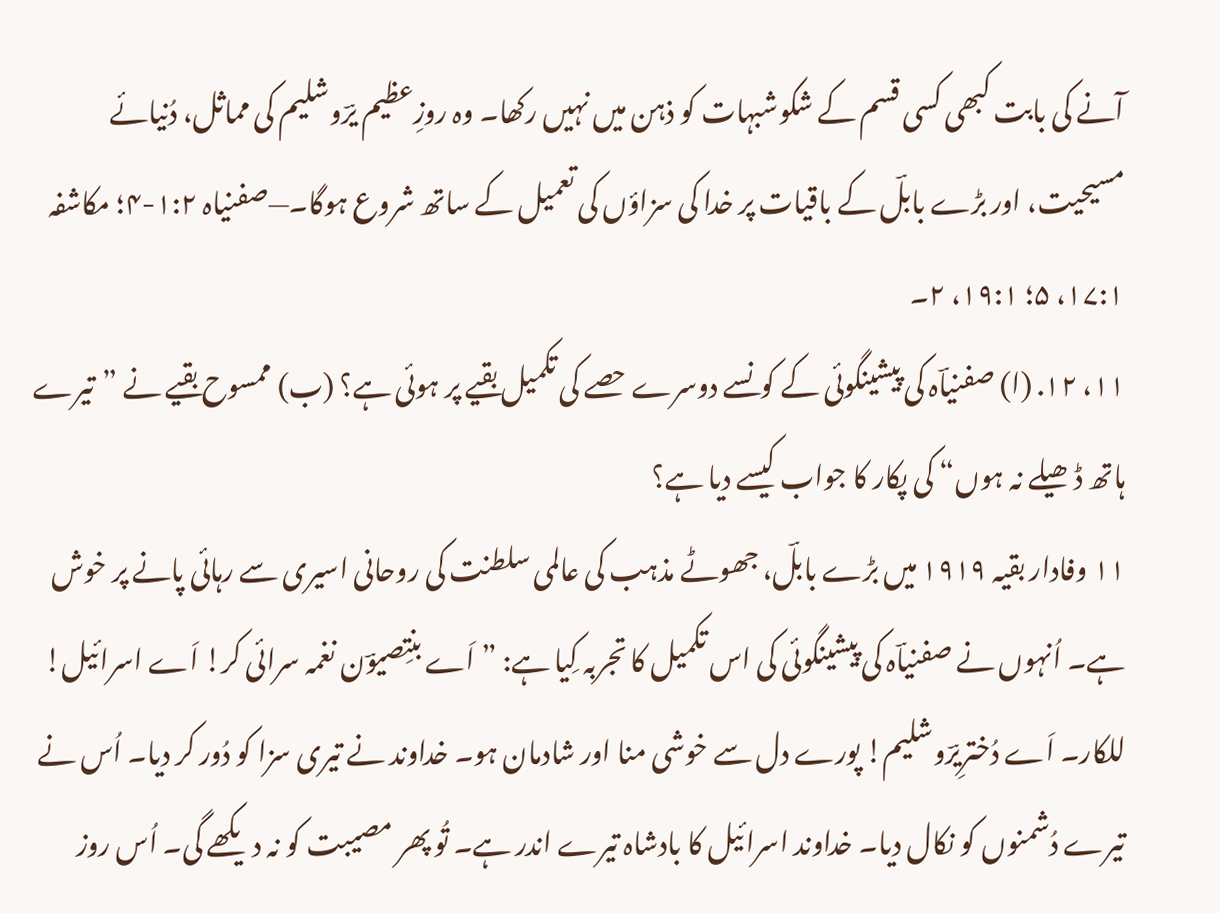آنے کی بابت کبھی کسی قسم کے شکوشبہات کو ذہن میں نہیں رکھا۔ وہ روزِعظیم یرؔوشلیم کی مماثل، دُنیائے مسیحیت، اور بڑے بابلؔ کے باقیات پر خدا کی سزاؤں کی تعمیل کے ساتھ شروع ہوگا۔—صفنیاہ ۱:۲-۴؛ مکاشفہ ۱۷:۱، ۵؛ ۱۹:۱، ۲۔
۱۱، ۱۲. (ا) صفنیاؔہ کی پیشینگوئی کے کونسے دوسرے حصے کی تکمیل بقیے پر ہوئی ہے؟ (ب) ممسوح بقیے نے ”تیرے ہاتھ ڈھیلے نہ ہوں“ کی پکار کا جواب کیسے دیا ہے؟
۱۱ وفادار بقیہ ۱۹۱۹ میں بڑے بابلؔ، جھوٹے مذہب کی عالمی سلطنت کی روحانی اسیری سے رہائی پانے پر خوش ہے۔ اُنہوں نے صفنیاؔہ کی پیشینگوئی کی اس تکمیل کا تجربہ کِیا ہے: ”اَے بنتِصیوؔن نغمہ سرائی کر! اَے اسرائیل! للکار۔ اَے دُخترِیرؔوشلیم! پورے دل سے خوشی منا اور شادمان ہو۔ خداوند نے تیری سزا کو دُور کر دیا۔ اُس نے تیرے دُشمنوں کو نکال دیا۔ خداوند اسرائیل کا بادشاہ تیرے اندر ہے۔ تُو پھر مصیبت کو نہ دیکھے گی۔ اُس روز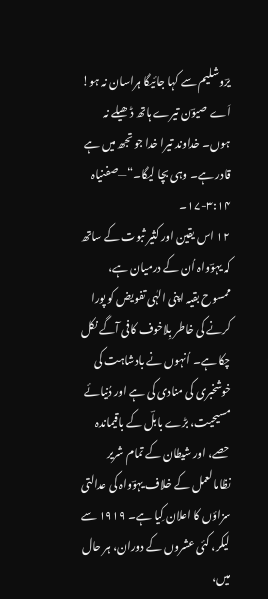یرؔوشلیم سے کہا جائیگا ہراسان نہ ہو! اَے صیوؔن تیرے ہاتھ ڈھیلے نہ ہوں۔ خداوند تیرا خدا جو تجھ میں ہے قادر ہے۔ وہی بچا لیگا۔“—صفنیاہ ۳:۱۴-۱۷۔
۱۲ اس یقین اور کثیر ثبوت کے ساتھ کہ یہوؔواہ اُن کے درمیان ہے، ممسوح بقیہ اپنی الہٰی تفویض کو پورا کرنے کی خاطر بِلاخوف کافی آگے نکل چکا ہے۔ اُنہوں نے بادشاہت کی خوشخبری کی منادی کی ہے اور دُنیائے مسیحیت، بڑے بابلؔ کے باقیماندہ حصے، اور شیطان کے تمام شریر نظامالعمل کے خلاف یہوؔواہ کی عدالتی سزاؤں کا اعلان کِیا ہے۔ ۱۹۱۹ سے لیکر، کئی عشروں کے دوران، ہر حال میں،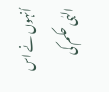اُنہوں نے اس الہٰی حکم کی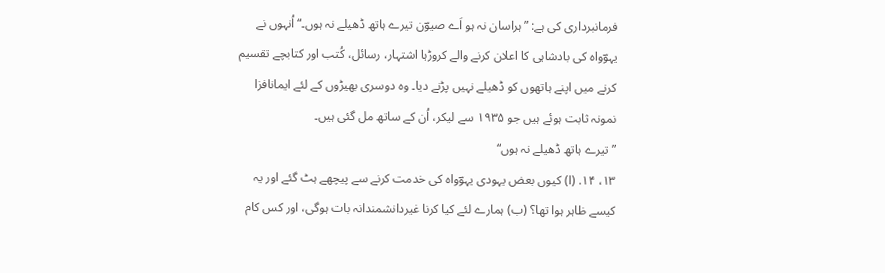فرمانبرداری کی ہے: ”ہراسان نہ ہو اَے صیوؔن تیرے ہاتھ ڈھیلے نہ ہوں۔“ اُنہوں نے یہوؔواہ کی بادشاہی کا اعلان کرنے والے کروڑہا اشتہار، رسائل، کُتب اور کتابچے تقسیم کرنے میں اپنے ہاتھوں کو ڈھیلے نہیں پڑنے دیا۔ وہ دوسری بھیڑوں کے لئے ایمانافزا نمونہ ثابت ہوئے ہیں جو ۱۹۳۵ سے لیکر، اُن کے ساتھ مل گئی ہیں۔
”تیرے ہاتھ ڈھیلے نہ ہوں“
۱۳، ۱۴. (ا) کیوں بعض یہودی یہوؔواہ کی خدمت کرنے سے پیچھے ہٹ گئے اور یہ کیسے ظاہر ہوا تھا؟ (ب) ہمارے لئے کیا کرنا غیردانشمندانہ بات ہوگی، اور کس کام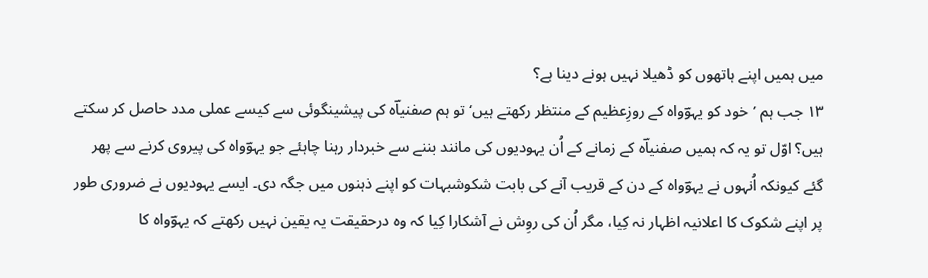میں ہمیں اپنے ہاتھوں کو ڈھیلا نہیں ہونے دینا ہے؟
۱۳ جب ہم ’خود کو یہوؔواہ کے روزِعظیم کے منتظر رکھتے ہیں‘ تو ہم صفنیاؔہ کی پیشینگوئی سے کیسے عملی مدد حاصل کر سکتے ہیں؟ اوّل تو یہ کہ ہمیں صفنیاؔہ کے زمانے کے اُن یہودیوں کی مانند بننے سے خبردار رہنا چاہئے جو یہوؔواہ کی پیروی کرنے سے پھر گئے کیونکہ اُنہوں نے یہوؔواہ کے دن کے قریب آنے کی بابت شکوشبہات کو اپنے ذہنوں میں جگہ دی۔ ایسے یہودیوں نے ضروری طور پر اپنے شکوک کا اعلانیہ اظہار نہ کِیا، مگر اُن کی روِش نے آشکارا کِیا کہ وہ درحقیقت یہ یقین نہیں رکھتے کہ یہوؔواہ کا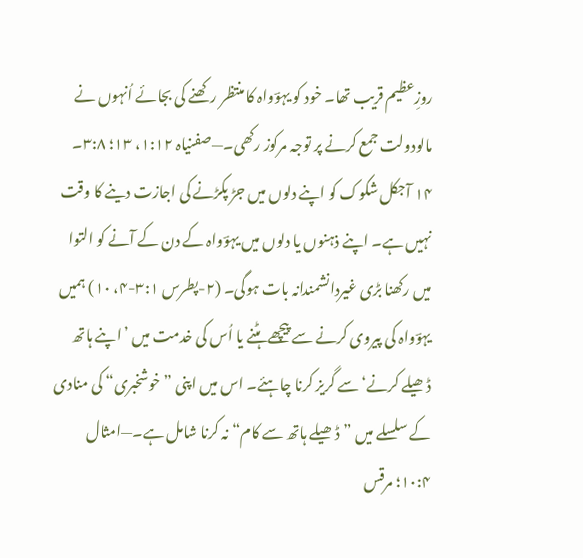روزِعظیم قریب تھا۔ خود کو یہوؔواہ کا منتظر رکھنے کی بجائے اُنہوں نے مالودولت جمع کرنے پر توجہ مرکوز رکھی۔—صفنیاہ ۱:۱۲، ۱۳؛ ۳:۸۔
۱۴ آجکل شکوک کو اپنے دلوں میں جڑ پکڑنے کی اجازت دینے کا وقت نہیں ہے۔ اپنے ذہنوں یا دلوں میں یہوؔواہ کے دن کے آنے کو التوا میں رکھنا بڑی غیردانشمندانہ بات ہوگی۔ (۲-پطرس ۳:۱-۴، ۱۰) ہمیں یہوؔواہ کی پیروی کرنے سے پیچھے ہٹنے یا اُس کی خدمت میں ’اپنے ہاتھ ڈھیلے کرنے‘ سے گریز کرنا چاہئے۔ اس میں اپنی ”خوشخبری“ کی منادی کے سلسلے میں ”ڈھیلے ہاتھ سے کام“ نہ کرنا شامل ہے۔—امثال ۱۰:۴؛ مرقس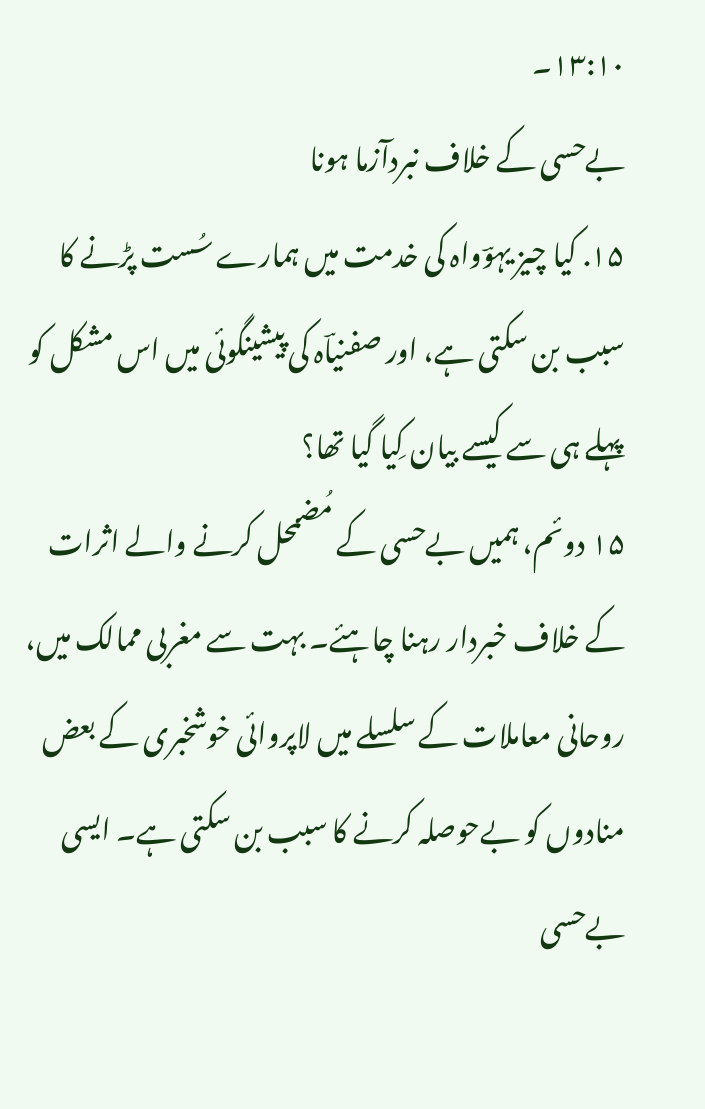۱۳:۱۰۔
بےحسی کے خلاف نبردآزما ہونا
۱۵. کیا چیز یہوؔواہ کی خدمت میں ہمارے سُست پڑنے کا سبب بن سکتی ہے، اور صفنیاؔہ کی پیشینگوئی میں اس مشکل کو پہلے ہی سے کیسے بیان کِیا گیا تھا؟
۱۵ دوئم، ہمیں بےحسی کے مُضمحل کرنے والے اثرات کے خلاف خبردار رہنا چاہئے۔ بہت سے مغربی ممالک میں، روحانی معاملات کے سلسلے میں لاپروائی خوشخبری کے بعض منادوں کو بےحوصلہ کرنے کا سبب بن سکتی ہے۔ ایسی بےحسی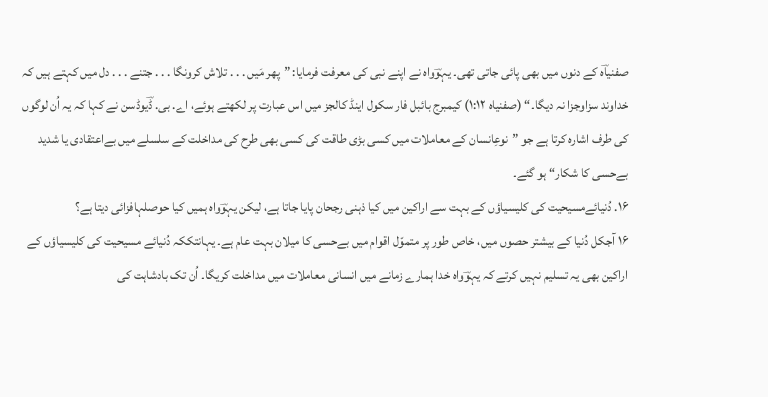صفنیاؔہ کے دنوں میں بھی پائی جاتی تھی۔ یہوؔواہ نے اپنے نبی کی معرفت فرمایا: ”پھر مَیں . . . تلاش کرونگا . . . جتنے . . . دل میں کہتے ہیں کہ خداوند سزاوجزا نہ دیگا۔“ (صفنیاہ ۱:۱۲) کیمبرج بائبل فار سکول اینڈ کالجز میں اس عبارت پر لکھتے ہوئے، اے. بی. ڈؔیوڈسن نے کہا کہ یہ اُن لوگوں کی طرف اشارہ کرتا ہے جو ”نوعِانسان کے معاملات میں کسی بڑی طاقت کی کسی بھی طرح کی مداخلت کے سلسلے میں بےاعتقادی یا شدید بےحسی کا شکار“ ہو گئے۔
۱۶. دُنیائےمسیحیت کی کلیسیاؤں کے بہت سے اراکین میں کیا ذہنی رجحان پایا جاتا ہے، لیکن یہوؔواہ ہمیں کیا حوصلہافزائی دیتا ہے؟
۱۶ آجکل دُنیا کے بیشتر حصوں میں، خاص طور پر متموّل اقوام میں بےحسی کا میلان بہت عام ہے۔ یہانتککہ دُنیائے مسیحیت کی کلیسیاؤں کے اراکین بھی یہ تسلیم نہیں کرتے کہ یہوؔواہ خدا ہمارے زمانے میں انسانی معاملات میں مداخلت کریگا۔ اُن تک بادشاہت کی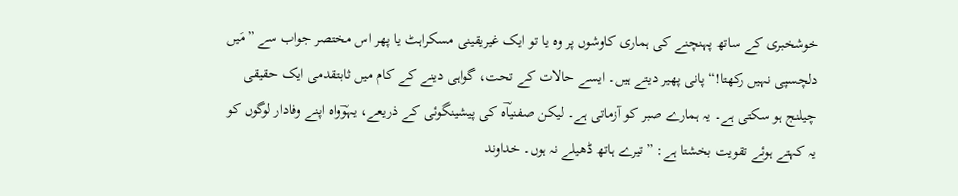خوشخبری کے ساتھ پہنچنے کی ہماری کاوشوں پر وہ یا تو ایک غیریقینی مسکراہٹ یا پھر اس مختصر جواب سے ”مَیں دلچسپی نہیں رکھتا!“ پانی پھیر دیتے ہیں۔ ایسے حالات کے تحت، گواہی دینے کے کام میں ثابتقدمی ایک حقیقی چیلنج ہو سکتی ہے۔ یہ ہمارے صبر کو آزماتی ہے۔ لیکن صفنیاؔہ کی پیشینگوئی کے ذریعے، یہوؔواہ اپنے وفادار لوگوں کو یہ کہتے ہوئے تقویت بخشتا ہے: ”تیرے ہاتھ ڈھیلے نہ ہوں۔ خداوند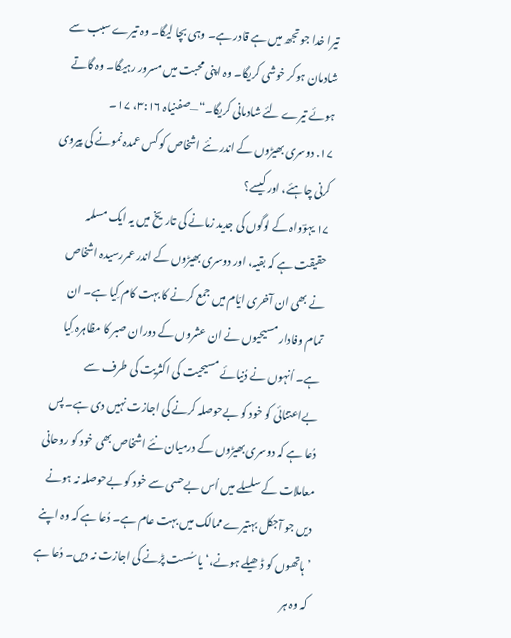تیرا خدا جو تجھ میں ہے قادر ہے۔ وہی بچا لیگا۔ وہ تیرے سبب سے شادمان ہوکر خوشی کریگا۔ وہ اپنی محبت میں مسرور رہیگا۔ وہ گاتے ہوئے تیرے لئے شادمانی کریگا۔“—صفنیاہ ۳:۱۶، ۱۷۔
۱۷. دوسری بھیڑوں کے اندر نئے اشخاص کو کس عمدہ نمونے کی پیروی کرنی چاہئے، اور کیسے؟
۱۷ یہوؔواہ کے لوگوں کی جدید زمانے کی تاریخ میں یہ ایک مسلمہ حقیقت ہے کہ بقیہ، اور دوسری بھیڑوں کے اندر عمررسیدہ اشخاص نے بھی ان آخری ایّام میں جمع کرنے کا بہت کام کِیا ہے۔ ان تمام وفادار مسیحیوں نے ان عشروں کے دوران صبر کا مظاہرہ کِیا ہے۔ اُنہوں نے دُنیائے مسیحیت کی اکثریت کی طرف سے بےاعتنائی کو خود کو بےحوصلہ کرنے کی اجازت نہیں دی ہے۔ پس دُعا ہے کہ دوسری بھیڑوں کے درمیان نئے اشخاص بھی خود کو روحانی معاملات کے سلسلے میں اُس بےحسی سے خود کو بےحوصلہ نہ ہونے دیں جو آجکل بہتیرے ممالک میں بہت عام ہے۔ دُعا ہے کہ وہ اپنے ’ہاتھوں کو ڈھیلے ہونے،‘ یا سُست پڑنے کی اجازت نہ دیں۔ دُعا ہے کہ وہ ہر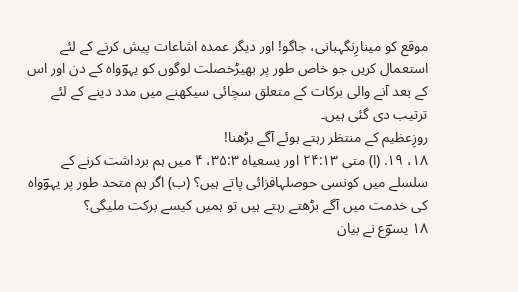موقع کو مینارِنگہبانی، جاگو! اور دیگر عمدہ اشاعات پیش کرنے کے لئے استعمال کریں جو خاص طور پر بھیڑخصلت لوگوں کو یہوؔواہ کے دن اور اس کے بعد آنے والی برکات کے متعلق سچائی سیکھنے میں مدد دینے کے لئے ترتیب دی گئی ہیں۔
روزِعظیم کے منتظر رہتے ہوئے آگے بڑھنا!
۱۸، ۱۹. (ا) متی ۲۴:۱۳ اور یسعیاہ ۳۵:۳، ۴ میں ہم برداشت کرنے کے سلسلے میں کونسی حوصلہافزائی پاتے ہیں؟ (ب) اگر ہم متحد طور پر یہوؔواہ کی خدمت میں آگے بڑھتے رہتے ہیں تو ہمیں کیسے برکت ملیگی؟
۱۸ یسوؔع نے بیان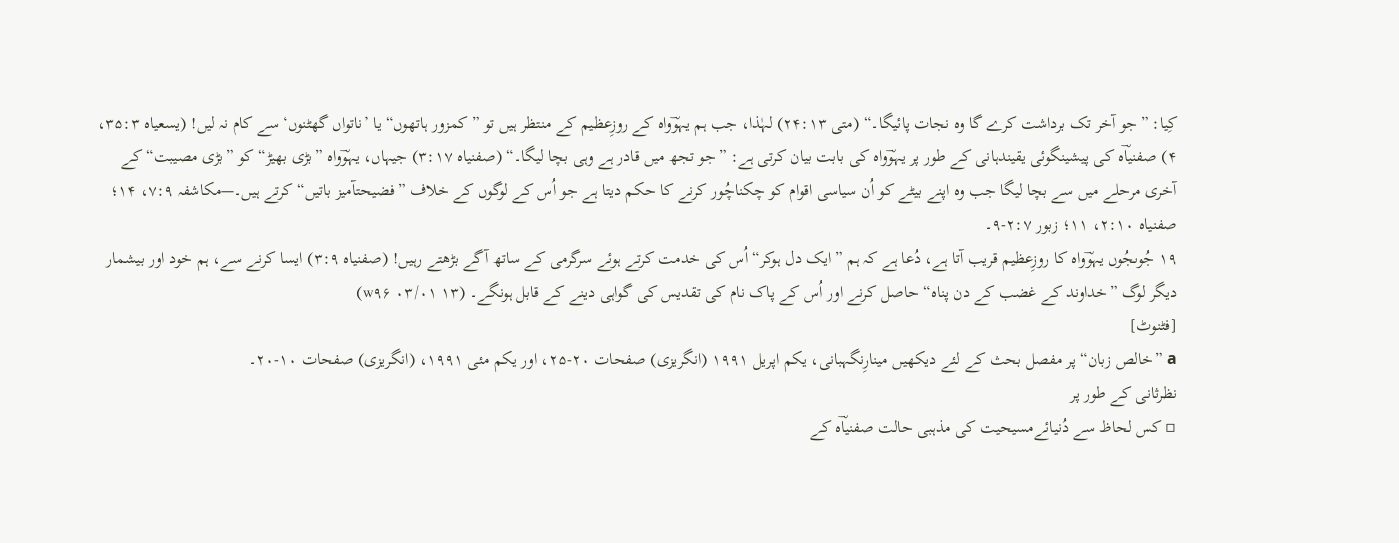کِیا: ”جو آخر تک برداشت کرے گا وہ نجات پائیگا۔“ (متی ۲۴:۱۳) لہٰذا، جب ہم یہوؔواہ کے روزِعظیم کے منتظر ہیں تو ”کمزور ہاتھوں“ یا ’ناتواں گھٹنوں‘ سے کام نہ لیں! (یسعیاہ ۳۵:۳، ۴) صفنیاؔہ کی پیشینگوئی یقیندہانی کے طور پر یہوؔواہ کی بابت بیان کرتی ہے: ”جو تجھ میں قادر ہے وہی بچا لیگا۔“ (صفنیاہ ۳:۱۷) جیہاں، یہوؔواہ ”بڑی بھیڑ“ کو ”بڑی مصیبت“ کے آخری مرحلے میں سے بچا لیگا جب وہ اپنے بیٹے کو اُن سیاسی اقوام کو چکناچُور کرنے کا حکم دیتا ہے جو اُس کے لوگوں کے خلاف ”فضیحتآمیز باتیں“ کرتے ہیں۔—مکاشفہ ۷:۹، ۱۴؛ صفنیاہ ۲:۱۰، ۱۱؛ زبور ۲:۷-۹۔
۱۹ جُوںجُوں یہوؔواہ کا روزِعظیم قریب آتا ہے، دُعا ہے کہ ہم ”ایک دل ہوکر“ اُس کی خدمت کرتے ہوئے سرگرمی کے ساتھ آگے بڑھتے رہیں! (صفنیاہ ۳:۹) ایسا کرنے سے، ہم خود اور بیشمار دیگر لوگ ”خداوند کے غضب کے دن پناہ“ حاصل کرنے اور اُس کے پاک نام کی تقدیس کی گواہی دینے کے قابل ہونگے۔ (۱۳ ۰۳/۰۱ w۹۶)
[فٹنوٹ]
a ”خالص زبان“ پر مفصل بحث کے لئے دیکھیں مینارِنگہبانی، یکم اپریل ۱۹۹۱ (انگریزی) صفحات ۲۰-۲۵، اور یکم مئی ۱۹۹۱، (انگریزی) صفحات ۱۰-۲۰۔
نظرثانی کے طور پر
▫ کس لحاظ سے دُنیائےمسیحیت کی مذہبی حالت صفنیاؔہ کے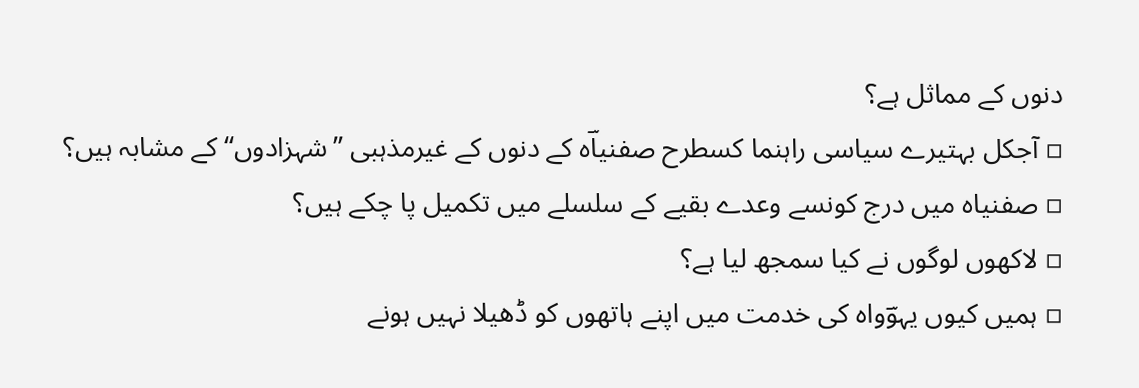دنوں کے مماثل ہے؟
▫ آجکل بہتیرے سیاسی راہنما کسطرح صفنیاؔہ کے دنوں کے غیرمذہبی ”شہزادوں“ کے مشابہ ہیں؟
▫ صفنیاہ میں درج کونسے وعدے بقیے کے سلسلے میں تکمیل پا چکے ہیں؟
▫ لاکھوں لوگوں نے کیا سمجھ لیا ہے؟
▫ ہمیں کیوں یہوؔواہ کی خدمت میں اپنے ہاتھوں کو ڈھیلا نہیں ہونے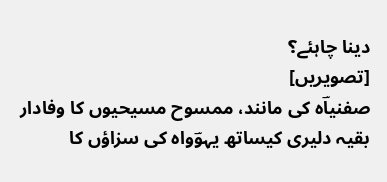دینا چاہئے؟
[تصویریں]
صفنیاؔہ کی مانند، ممسوح مسیحیوں کا وفادار بقیہ دلیری کیساتھ یہوؔواہ کی سزاؤں کا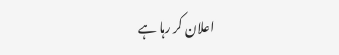اعلان کر رہا ہے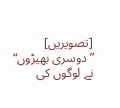[تصویریں]
”دوسری بھیڑوں“ نے لوگوں کی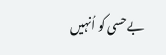بےحسی کو اُنہیں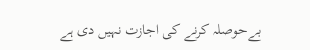بےحوصلہ کرنے کی اجازت نہیں دی ہے